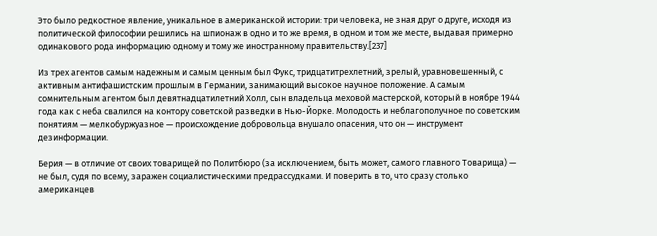Это было редкостное явление, уникальное в американской истории: три человека, не зная друг о друге, исходя из политической философии решились на шпионаж в одно и то же время, в одном и том же месте, выдавая примерно одинакового рода информацию одному и тому же иностранному правительству.[237]

Из трех агентов самым надежным и самым ценным был Фукс, тридцатитрехлетний, зрелый, уравновешенный, с активным антифашистским прошлым в Германии, занимающий высокое научное положение. А самым сомнительным агентом был девятнадцатилетний Холл, сын владельца меховой мастерской, который в ноябре 1944 года как с неба свалился на контору советской разведки в Нью-Йорке. Молодость и неблагополучное по советским понятиям — мелкобуржуазное — происхождение добровольца внушало опасения, что он — инструмент дезинформации.

Берия — в отличие от своих товарищей по Политбюро (за исключением, быть может, самого главного Товарища) — не был, судя по всему, заражен социалистическими предрассудками. И поверить в то, что сразу столько американцев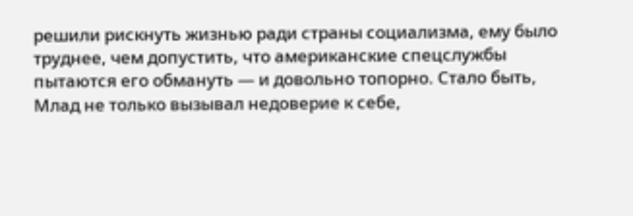решили рискнуть жизнью ради страны социализма, ему было труднее, чем допустить, что американские спецслужбы пытаются его обмануть — и довольно топорно. Стало быть, Млад не только вызывал недоверие к себе,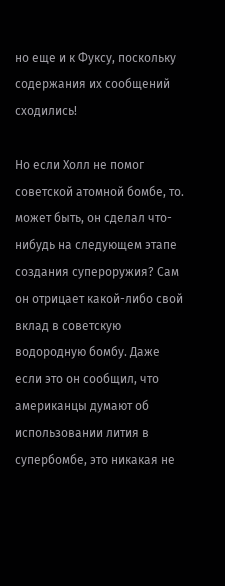но еще и к Фуксу, поскольку содержания их сообщений сходились!

Но если Холл не помог советской атомной бомбе, то. может быть, он сделал что-нибудь на следующем этапе создания супероружия? Сам он отрицает какой-либо свой вклад в советскую водородную бомбу. Даже если это он сообщил, что американцы думают об использовании лития в супербомбе, это никакая не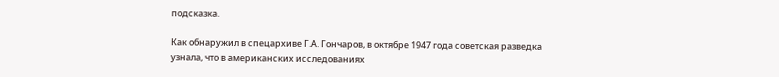подсказка.

Как обнаружил в спецархиве Г.А. Гончаров, в октябре 1947 года советская разведка узнала, что в американских исследованиях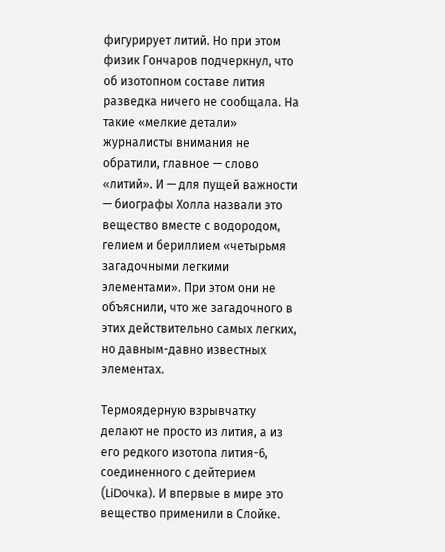фигурирует литий. Но при этом физик Гончаров подчеркнул, что об изотопном составе лития разведка ничего не сообщала. На такие «мелкие детали» журналисты внимания не обратили, главное — слово «литий». И — для пущей важности — биографы Холла назвали это вещество вместе с водородом, гелием и бериллием «четырьмя загадочными легкими элементами». При этом они не объяснили, что же загадочного в этих действительно самых легких, но давным-давно известных элементах.

Термоядерную взрывчатку делают не просто из лития, а из его редкого изотопа лития-6, соединенного с дейтерием (LiDочка). И впервые в мире это вещество применили в Слойке.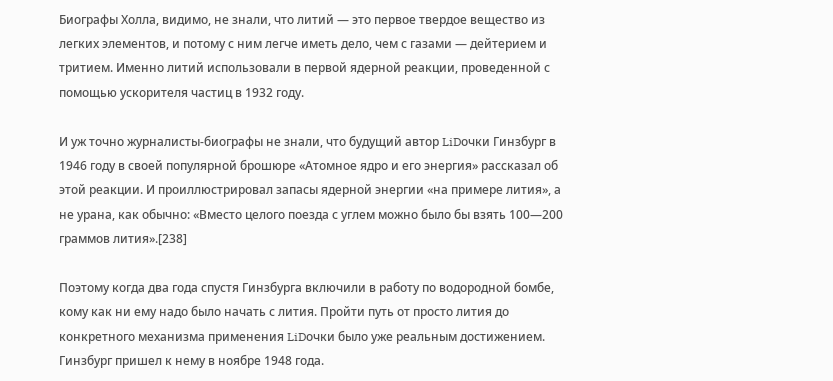Биографы Холла, видимо, не знали, что литий — это первое твердое вещество из легких элементов, и потому с ним легче иметь дело, чем с газами — дейтерием и тритием. Именно литий использовали в первой ядерной реакции, проведенной с помощью ускорителя частиц в 1932 году.

И уж точно журналисты-биографы не знали, что будущий автор LiDочки Гинзбург в 1946 году в своей популярной брошюре «Атомное ядро и его энергия» рассказал об этой реакции. И проиллюстрировал запасы ядерной энергии «на примере лития», а не урана, как обычно: «Вместо целого поезда с углем можно было бы взять 100—200 граммов лития».[238]

Поэтому когда два года спустя Гинзбурга включили в работу по водородной бомбе, кому как ни ему надо было начать с лития. Пройти путь от просто лития до конкретного механизма применения LiDочки было уже реальным достижением. Гинзбург пришел к нему в ноябре 1948 года.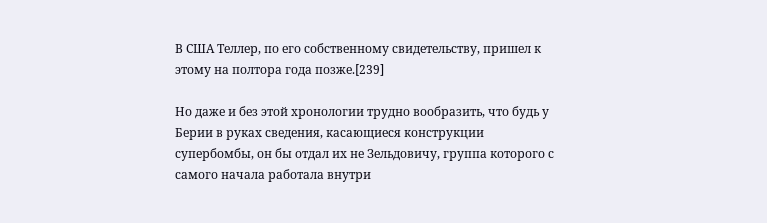В США Теллер, по его собственному свидетельству, пришел к этому на полтора года позже.[239]

Но даже и без этой хронологии трудно вообразить, что будь у Берии в руках сведения, касающиеся конструкции супербомбы, он бы отдал их не Зельдовичу, группа которого с самого начала работала внутри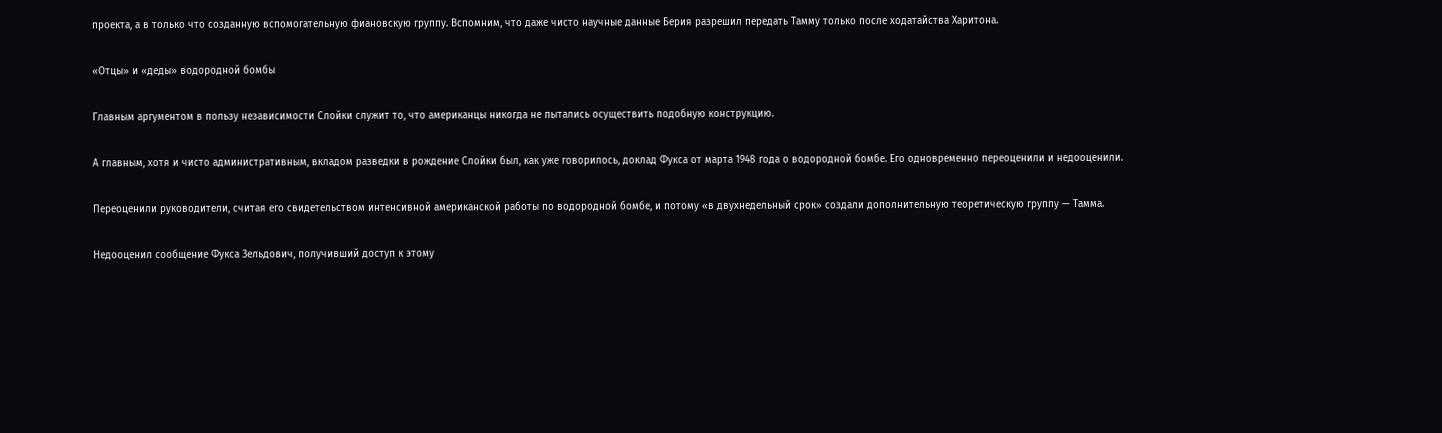проекта, а в только что созданную вспомогательную фиановскую группу. Вспомним, что даже чисто научные данные Берия разрешил передать Тамму только после ходатайства Харитона.

«Отцы» и «деды» водородной бомбы

Главным аргументом в пользу независимости Слойки служит то, что американцы никогда не пытались осуществить подобную конструкцию.

А главным, хотя и чисто административным, вкладом разведки в рождение Слойки был, как уже говорилось, доклад Фукса от марта 1948 года о водородной бомбе. Его одновременно переоценили и недооценили.

Переоценили руководители, считая его свидетельством интенсивной американской работы по водородной бомбе, и потому «в двухнедельный срок» создали дополнительную теоретическую группу — Тамма.

Недооценил сообщение Фукса Зельдович, получивший доступ к этому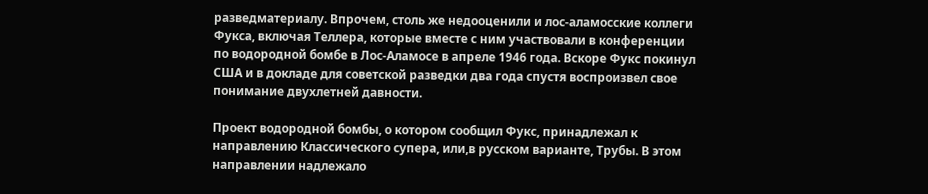разведматериалу. Впрочем, столь же недооценили и лос-аламосские коллеги Фукса, включая Теллера, которые вместе с ним участвовали в конференции по водородной бомбе в Лос-Аламосе в апреле 1946 года. Вскоре Фукс покинул США и в докладе для советской разведки два года спустя воспроизвел свое понимание двухлетней давности.

Проект водородной бомбы, о котором сообщил Фукс, принадлежал к направлению Классического супера, или,в русском варианте, Трубы. В этом направлении надлежало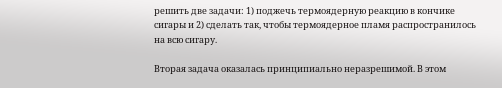решить две задачи: 1) поджечь термоядерную реакцию в кончике сигары и 2) сделать так, чтобы термоядерное пламя распространилось на всю сигару.

Вторая задача оказалась принципиально неразрешимой. В этом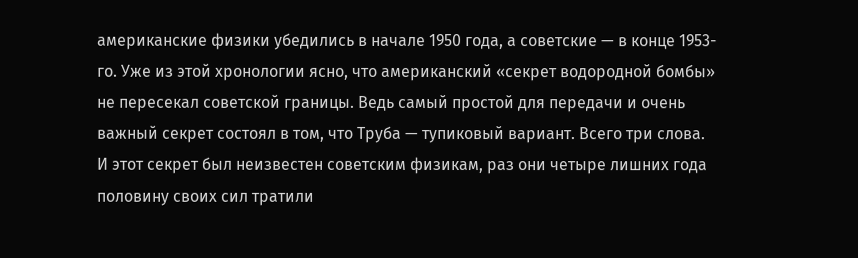американские физики убедились в начале 1950 года, а советские — в конце 1953-го. Уже из этой хронологии ясно, что американский «секрет водородной бомбы» не пересекал советской границы. Ведь самый простой для передачи и очень важный секрет состоял в том, что Труба — тупиковый вариант. Всего три слова. И этот секрет был неизвестен советским физикам, раз они четыре лишних года половину своих сил тратили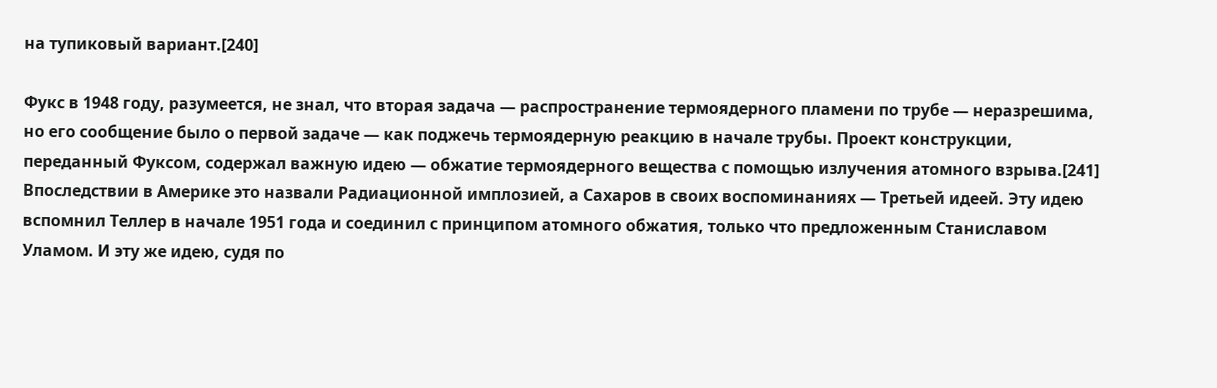на тупиковый вариант.[240]

Фукс в 1948 году, разумеется, не знал, что вторая задача — распространение термоядерного пламени по трубе — неразрешима, но его сообщение было о первой задаче — как поджечь термоядерную реакцию в начале трубы. Проект конструкции, переданный Фуксом, содержал важную идею — обжатие термоядерного вещества с помощью излучения атомного взрыва.[241] Впоследствии в Америке это назвали Радиационной имплозией, а Сахаров в своих воспоминаниях — Третьей идеей. Эту идею вспомнил Теллер в начале 1951 года и соединил с принципом атомного обжатия, только что предложенным Станиславом Уламом. И эту же идею, судя по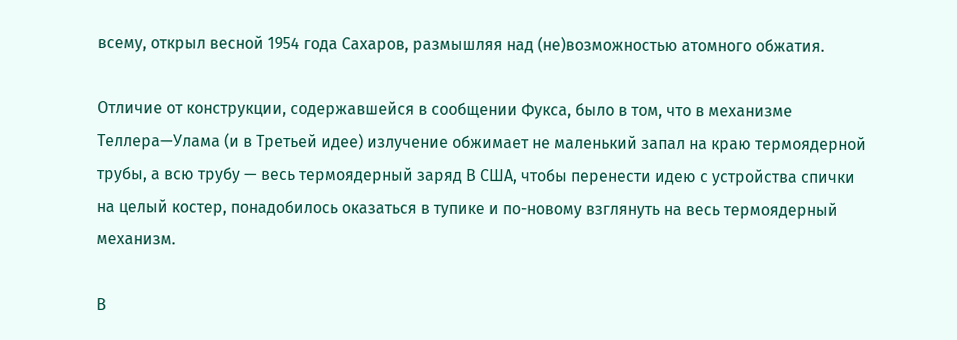всему, открыл весной 1954 года Сахаров, размышляя над (не)возможностью атомного обжатия.

Отличие от конструкции, содержавшейся в сообщении Фукса, было в том, что в механизме Теллера—Улама (и в Третьей идее) излучение обжимает не маленький запал на краю термоядерной трубы, а всю трубу — весь термоядерный заряд В США, чтобы перенести идею с устройства спички на целый костер, понадобилось оказаться в тупике и по-новому взглянуть на весь термоядерный механизм.

В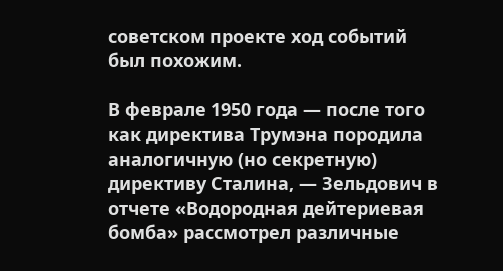советском проекте ход событий был похожим.

В феврале 1950 года — после того как директива Трумэна породила аналогичную (но секретную) директиву Сталина, — Зельдович в отчете «Водородная дейтериевая бомба» рассмотрел различные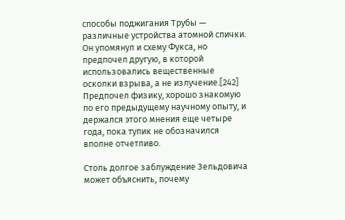способы поджигания Трубы — различные устройства атомной спички. Он упомянул и схему Фукса, но предпочел другую, в которой использовались вещественные осколки взрыва, а не излучение.[242] Предпочел физику, хорошо знакомую по его предыдущему научному опыту, и держался этого мнения еще четыре года, пока тупик не обозначился вполне отчетливо.

Столь долгое заблуждение Зельдовича может объяснить, почему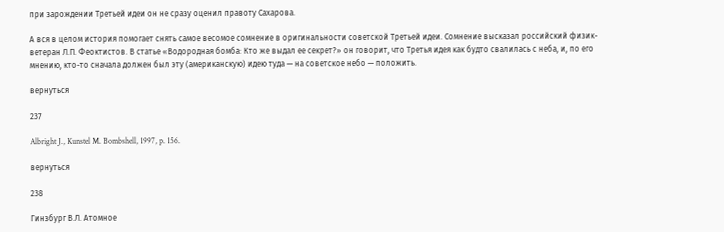при зарождении Третьей идеи он не сразу оценил правоту Сахарова.

А вся в целом история помогает снять самое весомое сомнение в оригинальности советской Третьей идеи. Сомнение высказал российский физик-ветеран Л.П. Феоктистов. В статье «Водородная бомба: Кто же выдал ее секрет?» он говорит, что Третья идея как будто свалилась с неба, и, по его мнению, кто-то сначала должен был эту (американскую) идею туда — на советское небо — положить.

вернуться

237

Albright J., Kunstel M. Bombshell, 1997, p. 156.

вернуться

238

Гинзбург В.Л. Атомное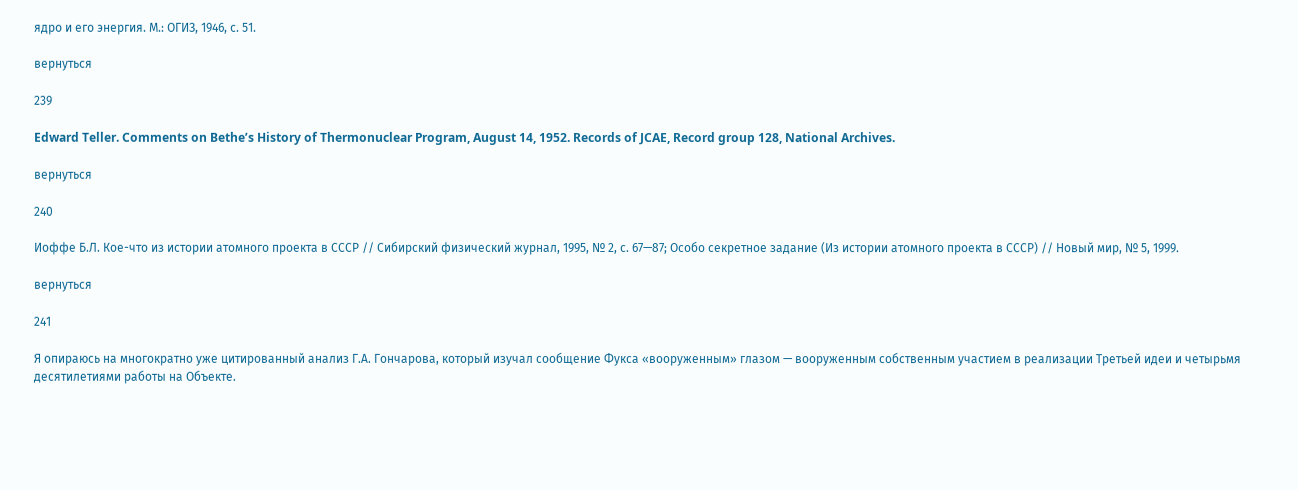ядро и его энергия. М.: ОГИЗ, 1946, с. 51.

вернуться

239

Edward Teller. Comments on Bethe’s History of Thermonuclear Program, August 14, 1952. Records of JCAE, Record group 128, National Archives.

вернуться

240

Иоффе Б.Л. Кое-что из истории атомного проекта в СССР // Сибирский физический журнал, 1995, № 2, с. 67—87; Особо секретное задание (Из истории атомного проекта в СССР) // Новый мир, № 5, 1999.

вернуться

241

Я опираюсь на многократно уже цитированный анализ Г.А. Гончарова, который изучал сообщение Фукса «вооруженным» глазом — вооруженным собственным участием в реализации Третьей идеи и четырьмя десятилетиями работы на Объекте.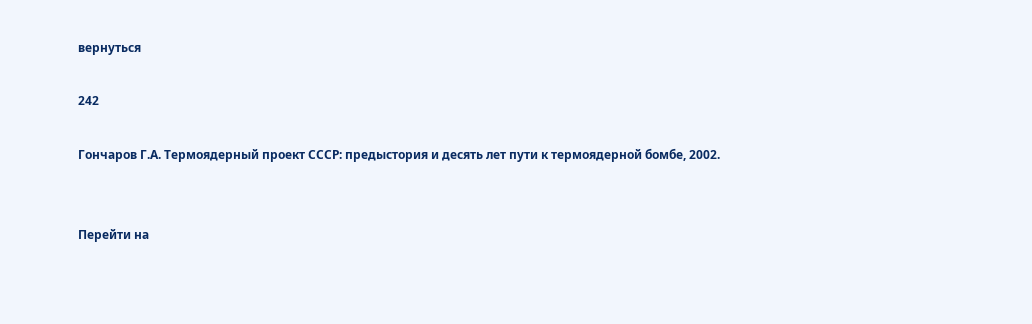вернуться

242

Гончаров Г.А. Термоядерный проект СССР: предыстория и десять лет пути к термоядерной бомбе, 2002.


Перейти на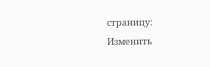страницу:
Изменить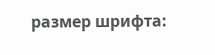размер шрифта: